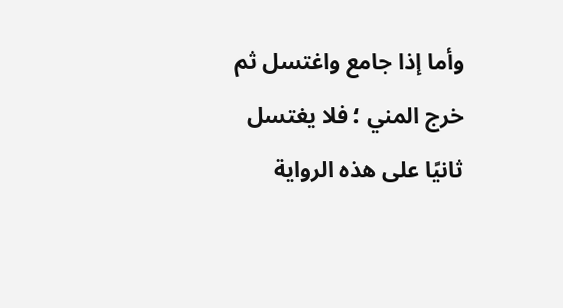وأما إذا جامع واغتسل ثم خرج المني ؛ فلا يغتسل ثانيًا على هذه الرواية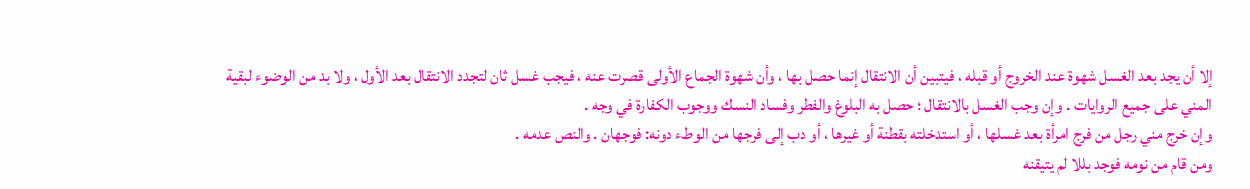إلا أن يجد بعد الغسل شهوة عند الخروج أو قبله ، فيتبين أن الانتقال إنما حصل بها ، وأن شهوة الجماع الأولى قصرت عنه ، فيجب غسل ثان لتجدد الانتقال بعد الأول ، ولا بد من الوضوء لبقية المني على جميع الروايات . وإن وجب الغسل بالانتقال ؛ حصل به البلوغ والفطر وفساد النسك ووجوب الكفارة في وجه .
وإن خرج مني رجل من فرج امرأة بعد غسلها ، أو استدخلته بقطنة أو غيرها ، أو دب إلى فرجها من الوطء دونه: فوجهان . والنص عدمه .
ومن قام من نومه فوجد بللا لم يتيقنه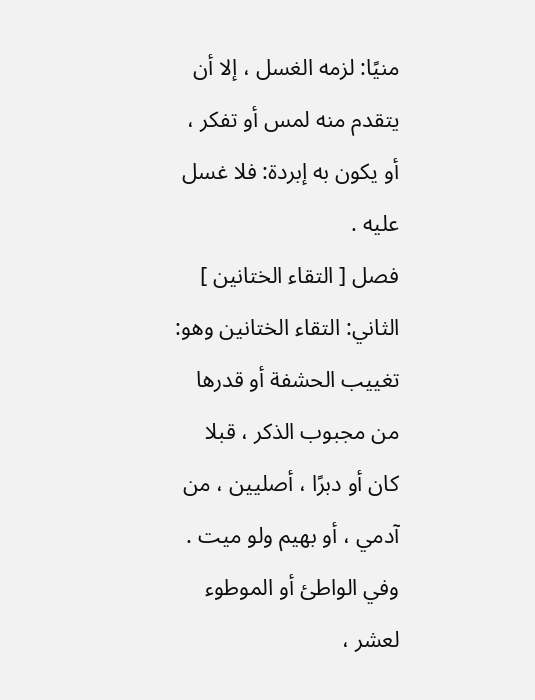منيًا: لزمه الغسل ، إلا أن يتقدم منه لمس أو تفكر ، أو يكون به إبردة: فلا غسل عليه .
فصل [ التقاء الختانين ]
الثاني: التقاء الختانين وهو: تغييب الحشفة أو قدرها من مجبوب الذكر ، قبلا كان أو دبرًا ، أصليين ، من آدمي ، أو بهيم ولو ميت .
وفي الواطئ أو الموطوء لعشر ،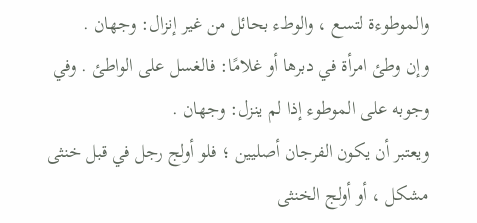والموطوءة لتسع ، والوطء بحائل من غير إنزال: وجهان .
وإن وطئ امرأة في دبرها أو غلامًا: فالغسل على الواطئ . وفي وجوبه على الموطوء إذا لم ينزل: وجهان .
ويعتبر أن يكون الفرجان أصليين ؛ فلو أولج رجل في قبل خنثى مشكل ، أو أولج الخنثى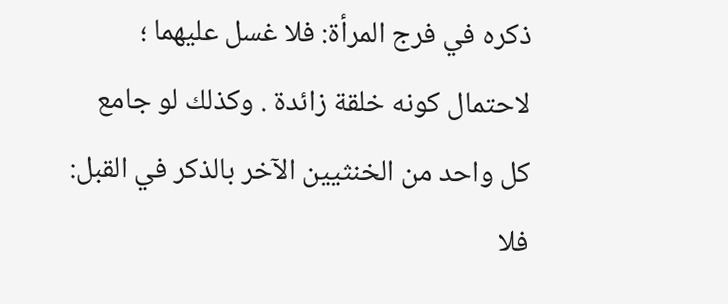ذكره في فرج المرأة: فلا غسل عليهما ؛ لاحتمال كونه خلقة زائدة . وكذلك لو جامع كل واحد من الخنثيين الآخر بالذكر في القبل: فلا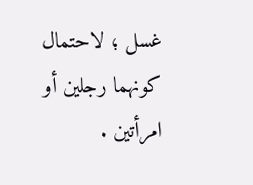غسل ؛ لاحتمال كونهما رجلين أو امرأتين .